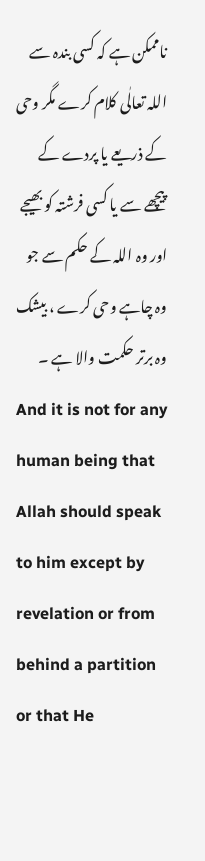ناممکن ہے کہ کسی بندہ سے اللہ تعالٰی کلام کرے مگر وحی کے ذریعے یا پردے کے پیچھے سے یا کسی فرشتہ کو بھیجے اور وہ اللہ کے حکم سے جو وہ چاہے وحی کرے ، بیشک وہ برتر حکمت والا ہے ۔
And it is not for any human being that Allah should speak to him except by revelation or from behind a partition or that He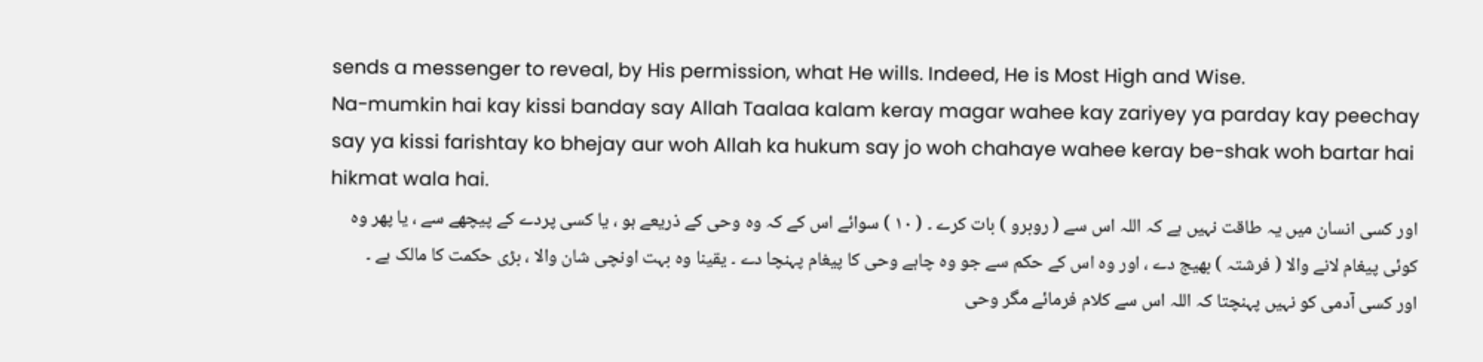sends a messenger to reveal, by His permission, what He wills. Indeed, He is Most High and Wise.
Na-mumkin hai kay kissi banday say Allah Taalaa kalam keray magar wahee kay zariyey ya parday kay peechay say ya kissi farishtay ko bhejay aur woh Allah ka hukum say jo woh chahaye wahee keray be-shak woh bartar hai hikmat wala hai.
اور کسی انسان میں یہ طاقت نہیں ہے کہ اللہ اس سے ( روبرو ) بات کرے ۔ ( ١٠ ) سوائے اس کے کہ وہ وحی کے ذریعے ہو ، یا کسی پردے کے پیچھے سے ، یا پھر وہ کوئی پیغام لانے والا ( فرشتہ ) بھیج دے ، اور وہ اس کے حکم سے جو وہ چاہے وحی کا پیغام پہنچا دے ۔ یقینا وہ بہت اونچی شان والا ، بڑی حکمت کا مالک ہے ۔
اور کسی آدمی کو نہیں پہنچتا کہ اللہ اس سے کلام فرمائے مگر وحی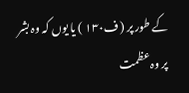کے طور پر ( ف۱۳۰ ) یا یوں کہ وہ بشر پر وہ عظمت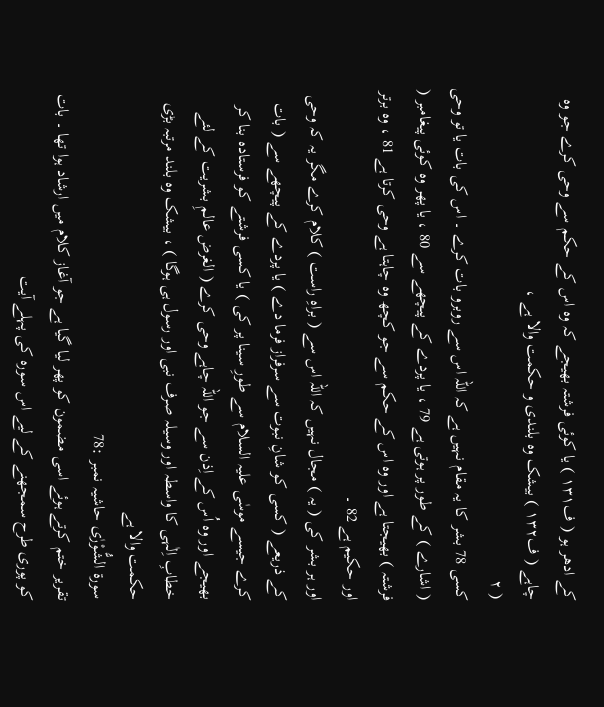کے ادھر ہو ( ف۱۳۱ ) یا کوئی فرشتہ بھیجے کہ وہ اس کے حکم سے وحی کرے جو وہ چاہے ( ف۱۳۲ ) بیشک وہ بلندی و حکمت والا ہے ،
( ۲
کسی 78 بشر کا یہ مقام نہیں ہے کہ اللہ اس سے روبرو بات کرے ۔ اس کی بات یا تو وحی ( اشارے ) کے طور پر ہوتی ہے 79 ، یا پردے کے پیچھے سے 80 ، یا پھر وہ کوئی پیغامبر ( فرشتہ ) بھیجتا ہے اور وہ اس کے حکم سے جو کچھ وہ چاہتا ہے وحی کرتا ہے 81 ، وہ برتر اور حکیم ہے 82 ۔
اور ہر بشر کی ( یہ ) مجال نہیں کہ اللہ اس سے ( براہِ راست ) کلام کرے مگر یہ کہ وحی کے ذریعے ( کسی کو شانِ نبوت سے سرفراز فرما دے ) یا پردے کے پیچھے سے ( بات کرے جیسے موسٰی علیہ السلام سے طورِ سینا پر کی ) یا کسی فرشتے کو فرستادہ بنا کر بھیجے اور وہ اُس کے اِذن سے جو اللہ چاہے وحی کرے ( الغرض عالمِ بشریت کے لئے خطابِ اِلٰہی کا واسطہ اور وسیلہ صرف نبی اور رسول ہی ہوگا ) ، بیشک وہ بلند مرتبہ بڑی حکمت والا ہے
سورة الشُّوْرٰی حاشیہ نمبر :78
تقریر ختم کرتے ہوئے اسی مضمون کو پھر لیا گیا ہے جو آغاز کلام میں ارشاد ہوا تھا ۔ بات کو پوری طرح سمجھنے کے لیے اس سورہ کی پہلے آیت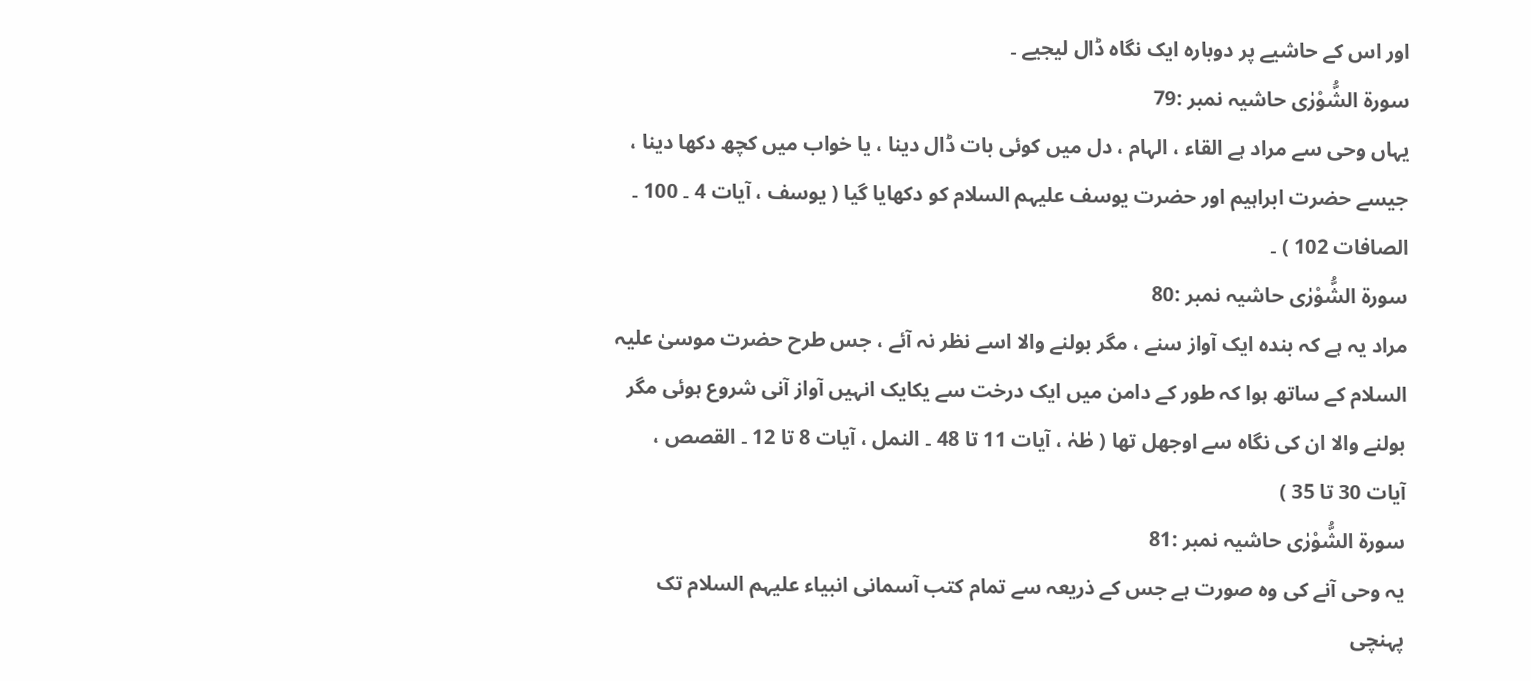اور اس کے حاشیے پر دوبارہ ایک نگاہ ڈال لیجیے ۔
سورة الشُّوْرٰی حاشیہ نمبر :79
یہاں وحی سے مراد ہے القاء ، الہام ، دل میں کوئی بات ڈال دینا ، یا خواب میں کچھ دکھا دینا ، جیسے حضرت ابراہیم اور حضرت یوسف علیہم السلام کو دکھایا گیا ( یوسف ، آیات 4 ۔ 100 ۔ الصافات 102 ) ۔
سورة الشُّوْرٰی حاشیہ نمبر :80
مراد یہ ہے کہ بندہ ایک آواز سنے ، مگر بولنے والا اسے نظر نہ آئے ، جس طرح حضرت موسیٰ علیہ السلام کے ساتھ ہوا کہ طور کے دامن میں ایک درخت سے یکایک انہیں آواز آنی شروع ہوئی مگر بولنے والا ان کی نگاہ سے اوجھل تھا ( طٰہٰ ، آیات 11 تا 48 ۔ النمل ، آیات 8 تا 12 ۔ القصص ، آیات 30 تا 35 )
سورة الشُّوْرٰی حاشیہ نمبر :81
یہ وحی آنے کی وہ صورت ہے جس کے ذریعہ سے تمام کتب آسمانی انبیاء علیہم السلام تک پہنچی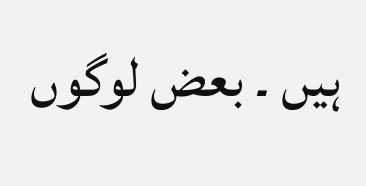ہیں ۔ بعض لوگوں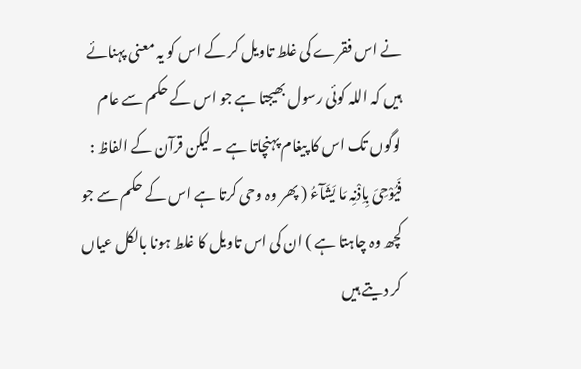نے اس فقرے کی غلط تاویل کر کے اس کو یہ معنی پہنائے ہیں کہ اللہ کوئی رسول بھیجتا ہے جو اس کے حکم سے عام لوگوں تک اس کا پیغام پہنچاتا ہے ۔ لیکن قرآن کے الفاظ : فَیُوْحِیَ بِاِذْنِہ مَا یَشَآءُ ( پھر وہ وحی کرتا ہے اس کے حکم سے جو کچھ وہ چاہتا ہے ) ان کی اس تاویل کا غلط ہونا بالکل عیاں کر دیتے ہیں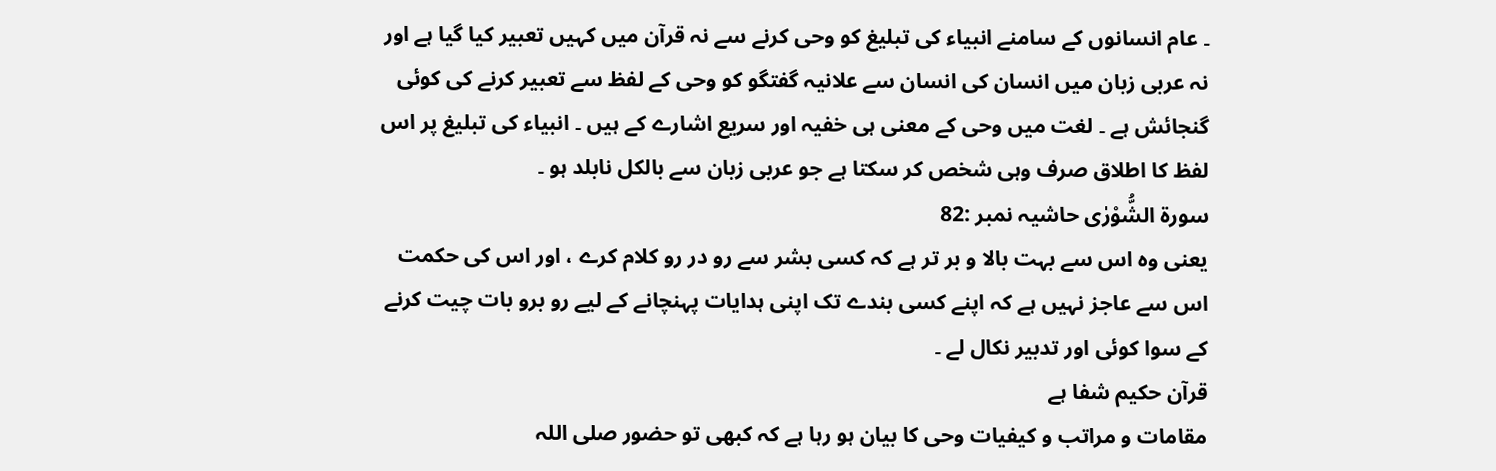۔ عام انسانوں کے سامنے انبیاء کی تبلیغ کو وحی کرنے سے نہ قرآن میں کہیں تعبیر کیا گیا ہے اور نہ عربی زبان میں انسان کی انسان سے علانیہ گفتگو کو وحی کے لفظ سے تعبیر کرنے کی کوئی گنجائش ہے ۔ لغت میں وحی کے معنی ہی خفیہ اور سریع اشارے کے ہیں ۔ انبیاء کی تبلیغ پر اس لفظ کا اطلاق صرف وہی شخص کر سکتا ہے جو عربی زبان سے بالکل نابلد ہو ۔
سورة الشُّوْرٰی حاشیہ نمبر :82
یعنی وہ اس سے بہت بالا و بر تر ہے کہ کسی بشر سے رو در رو کلام کرے ، اور اس کی حکمت اس سے عاجز نہیں ہے کہ اپنے کسی بندے تک اپنی ہدایات پہنچانے کے لیے رو برو بات چیت کرنے کے سوا کوئی اور تدبیر نکال لے ۔
قرآن حکیم شفا ہے
مقامات و مراتب و کیفیات وحی کا بیان ہو رہا ہے کہ کبھی تو حضور صلی اللہ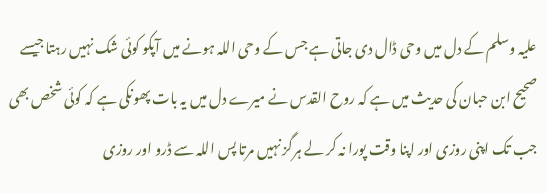علیہ وسلم کے دل میں وحی ڈال دی جاتی ہے جس کے وحی اللہ ہونے میں آپکو کوئی شک نہیں رہتا جیسے صحیح ابن حبان کی حدیث میں ہے کہ روح القدس نے میرے دل میں یہ بات پھونکی ہے کہ کوئی شخص بھی جب تک اپنی روزی اور اپنا وقت پورا نہ کر لے ہرگز نہیں مرتا پس اللہ سے ڈرو اور روزی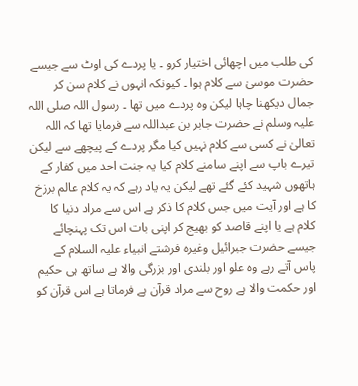کی طلب میں اچھائی اختیار کرو ۔ یا پردے کی اوٹ سے جیسے حضرت موسیٰ سے کلام ہوا ۔ کیونکہ انہوں نے کلام سن کر جمال دیکھنا چاہا لیکن وہ پردے میں تھا ۔ رسول اللہ صلی اللہ علیہ وسلم نے حضرت جابر بن عبداللہ سے فرمایا تھا کہ اللہ تعالیٰ نے کسی سے کلام نہیں کیا مگر پردے کے پیچھے سے لیکن تیرے باپ سے اپنے سامنے کلام کیا یہ جنت احد میں کفار کے ہاتھوں شہید کئے گئے تھے لیکن یہ یاد رہے کہ یہ کلام عالم برزخ کا ہے اور آیت میں جس کلام کا ذکر ہے اس سے مراد دنیا کا کلام ہے یا اپنے قاصد کو بھیج کر اپنی بات اس تک پہنچائے جیسے حضرت جبرائیل وغیرہ فرشتے انبیاء علیہ السلام کے پاس آتے رہے وہ علو اور بلندی اور بزرگی والا ہے ساتھ ہی حکیم اور حکمت والا ہے روح سے مراد قرآن ہے فرماتا ہے اس قرآن کو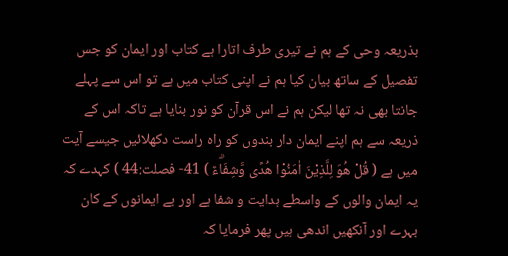بذریعہ وحی کے ہم نے تیری طرف اتارا ہے کتاب اور ایمان کو جس تفصیل کے ساتھ بیان کیا ہم نے اپنی کتاب میں ہے تو اس سے پہلے جانتا بھی نہ تھا لیکن ہم نے اس قرآن کو نور بنایا ہے تاکہ اس کے ذریعہ سے ہم اپنے ایمان دار بندوں کو راہ راست دکھلائیں جیسے آیت میں ہے ( قُلْ هُوَ لِلَّذِيْنَ اٰمَنُوْا هُدًى وَّشِفَاۗءٌ ) 41- فصلت:44 ) کہدے کہ یہ ایمان والوں کے واسطے ہدایت و شفا ہے اور بے ایمانوں کے کان بہرے اور آنکھیں اندھی ہیں پھر فرمایا کہ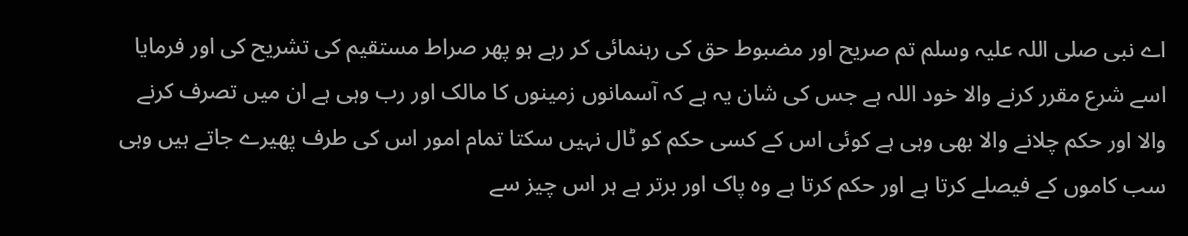اے نبی صلی اللہ علیہ وسلم تم صریح اور مضبوط حق کی رہنمائی کر رہے ہو پھر صراط مستقیم کی تشریح کی اور فرمایا اسے شرع مقرر کرنے والا خود اللہ ہے جس کی شان یہ ہے کہ آسمانوں زمینوں کا مالک اور رب وہی ہے ان میں تصرف کرنے والا اور حکم چلانے والا بھی وہی ہے کوئی اس کے کسی حکم کو ٹال نہیں سکتا تمام امور اس کی طرف پھیرے جاتے ہیں وہی سب کاموں کے فیصلے کرتا ہے اور حکم کرتا ہے وہ پاک اور برتر ہے ہر اس چیز سے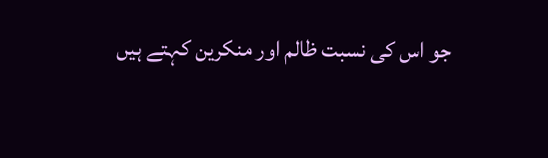جو اس کی نسبت ظالم اور منکرین کہتے ہیں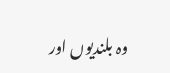وہ بلندیوں اور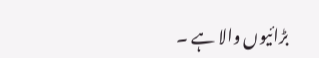بڑائیوں والا ہے ۔